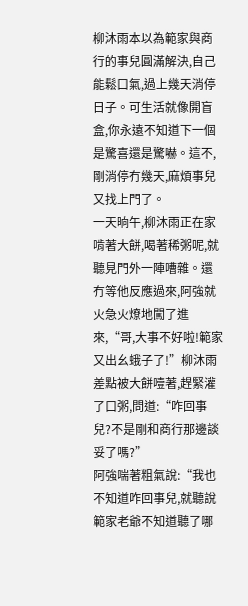柳沐雨本以為範家與商行的事兒圓滿解決,自己能鬆口氣,過上幾天消停日子。可生活就像開盲盒,你永遠不知道下一個是驚喜還是驚嚇。這不,剛消停冇幾天,麻煩事兒又找上門了。
一天晌午,柳沐雨正在家啃著大餅,喝著稀粥呢,就聽見門外一陣嘈雜。還冇等他反應過來,阿強就火急火燎地闖了進來,“哥,大事不好啦!範家又出幺蛾子了!”柳沐雨差點被大餅噎著,趕緊灌了口粥,問道:“咋回事兒?不是剛和商行那邊談妥了嗎?”
阿強喘著粗氣說:“我也不知道咋回事兒,就聽說範家老爺不知道聽了哪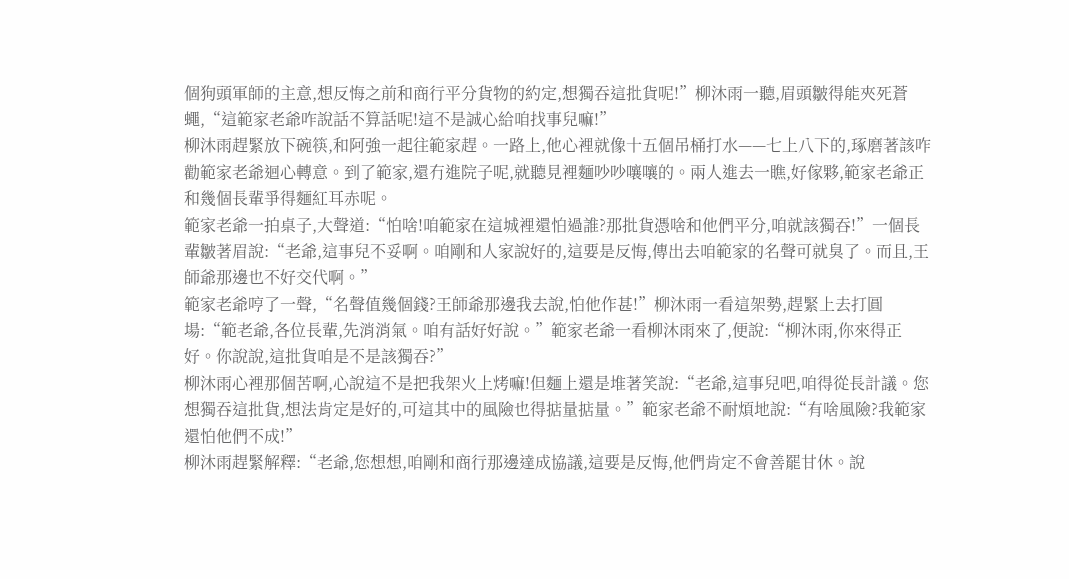個狗頭軍師的主意,想反悔之前和商行平分貨物的約定,想獨吞這批貨呢!”柳沐雨一聽,眉頭皺得能夾死蒼蠅,“這範家老爺咋說話不算話呢!這不是誠心給咱找事兒嘛!”
柳沐雨趕緊放下碗筷,和阿強一起往範家趕。一路上,他心裡就像十五個吊桶打水——七上八下的,琢磨著該咋勸範家老爺迴心轉意。到了範家,還冇進院子呢,就聽見裡麵吵吵嚷嚷的。兩人進去一瞧,好傢夥,範家老爺正和幾個長輩爭得麵紅耳赤呢。
範家老爺一拍桌子,大聲道:“怕啥!咱範家在這城裡還怕過誰?那批貨憑啥和他們平分,咱就該獨吞!”一個長輩皺著眉說:“老爺,這事兒不妥啊。咱剛和人家說好的,這要是反悔,傳出去咱範家的名聲可就臭了。而且,王師爺那邊也不好交代啊。”
範家老爺哼了一聲,“名聲值幾個錢?王師爺那邊我去說,怕他作甚!”柳沐雨一看這架勢,趕緊上去打圓場:“範老爺,各位長輩,先消消氣。咱有話好好說。”範家老爺一看柳沐雨來了,便說:“柳沐雨,你來得正好。你說說,這批貨咱是不是該獨吞?”
柳沐雨心裡那個苦啊,心說這不是把我架火上烤嘛!但麵上還是堆著笑說:“老爺,這事兒吧,咱得從長計議。您想獨吞這批貨,想法肯定是好的,可這其中的風險也得掂量掂量。”範家老爺不耐煩地說:“有啥風險?我範家還怕他們不成!”
柳沐雨趕緊解釋:“老爺,您想想,咱剛和商行那邊達成協議,這要是反悔,他們肯定不會善罷甘休。說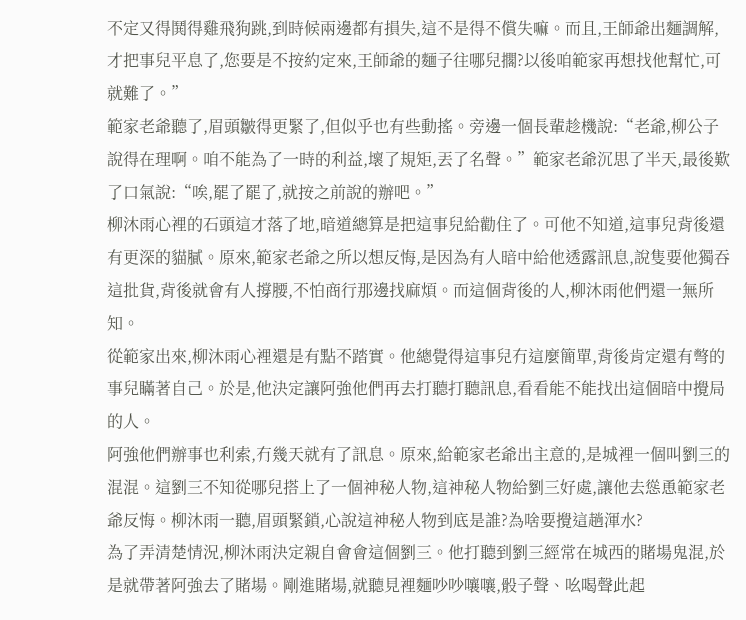不定又得鬨得雞飛狗跳,到時候兩邊都有損失,這不是得不償失嘛。而且,王師爺出麵調解,才把事兒平息了,您要是不按約定來,王師爺的麵子往哪兒擱?以後咱範家再想找他幫忙,可就難了。”
範家老爺聽了,眉頭皺得更緊了,但似乎也有些動搖。旁邊一個長輩趁機說:“老爺,柳公子說得在理啊。咱不能為了一時的利益,壞了規矩,丟了名聲。”範家老爺沉思了半天,最後歎了口氣說:“唉,罷了罷了,就按之前說的辦吧。”
柳沐雨心裡的石頭這才落了地,暗道總算是把這事兒給勸住了。可他不知道,這事兒背後還有更深的貓膩。原來,範家老爺之所以想反悔,是因為有人暗中給他透露訊息,說隻要他獨吞這批貨,背後就會有人撐腰,不怕商行那邊找麻煩。而這個背後的人,柳沐雨他們還一無所知。
從範家出來,柳沐雨心裡還是有點不踏實。他總覺得這事兒冇這麼簡單,背後肯定還有彆的事兒瞞著自己。於是,他決定讓阿強他們再去打聽打聽訊息,看看能不能找出這個暗中攪局的人。
阿強他們辦事也利索,冇幾天就有了訊息。原來,給範家老爺出主意的,是城裡一個叫劉三的混混。這劉三不知從哪兒搭上了一個神秘人物,這神秘人物給劉三好處,讓他去慫恿範家老爺反悔。柳沐雨一聽,眉頭緊鎖,心說這神秘人物到底是誰?為啥要攪這趟渾水?
為了弄清楚情況,柳沐雨決定親自會會這個劉三。他打聽到劉三經常在城西的賭場鬼混,於是就帶著阿強去了賭場。剛進賭場,就聽見裡麵吵吵嚷嚷,骰子聲、吆喝聲此起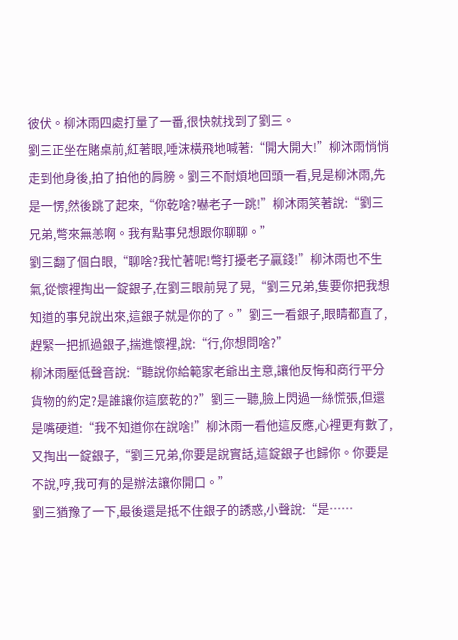彼伏。柳沐雨四處打量了一番,很快就找到了劉三。
劉三正坐在賭桌前,紅著眼,唾沫橫飛地喊著:“開大開大!”柳沐雨悄悄走到他身後,拍了拍他的肩膀。劉三不耐煩地回頭一看,見是柳沐雨,先是一愣,然後跳了起來,“你乾啥?嚇老子一跳!”柳沐雨笑著說:“劉三兄弟,彆來無恙啊。我有點事兒想跟你聊聊。”
劉三翻了個白眼,“聊啥?我忙著呢!彆打擾老子贏錢!”柳沐雨也不生氣,從懷裡掏出一錠銀子,在劉三眼前晃了晃,“劉三兄弟,隻要你把我想知道的事兒說出來,這銀子就是你的了。”劉三一看銀子,眼睛都直了,趕緊一把抓過銀子,揣進懷裡,說:“行,你想問啥?”
柳沐雨壓低聲音說:“聽說你給範家老爺出主意,讓他反悔和商行平分貨物的約定?是誰讓你這麼乾的?”劉三一聽,臉上閃過一絲慌張,但還是嘴硬道:“我不知道你在說啥!”柳沐雨一看他這反應,心裡更有數了,又掏出一錠銀子,“劉三兄弟,你要是說實話,這錠銀子也歸你。你要是不說,哼,我可有的是辦法讓你開口。”
劉三猶豫了一下,最後還是抵不住銀子的誘惑,小聲說:“是……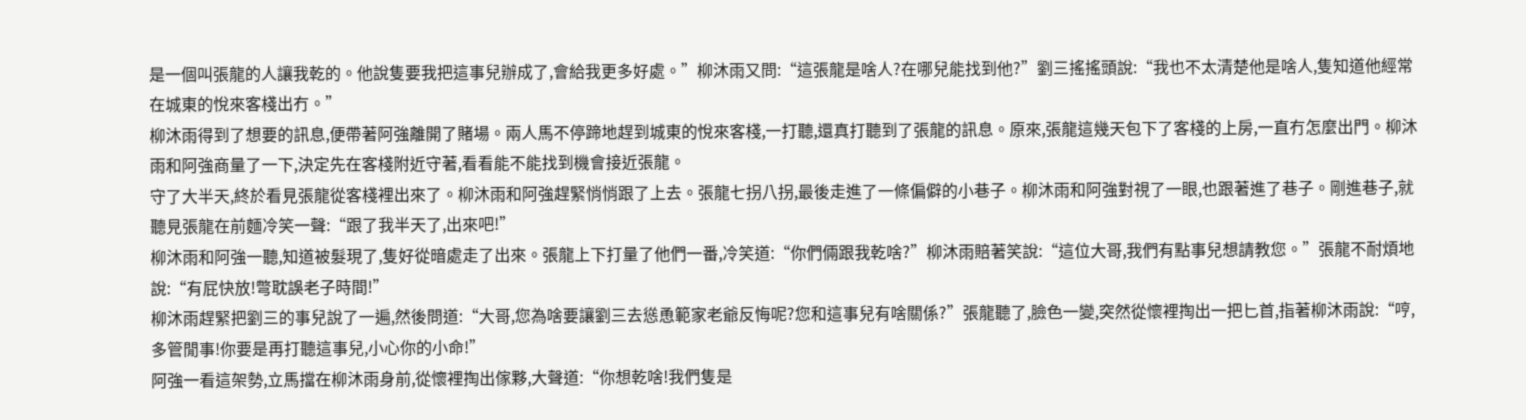是一個叫張龍的人讓我乾的。他說隻要我把這事兒辦成了,會給我更多好處。”柳沐雨又問:“這張龍是啥人?在哪兒能找到他?”劉三搖搖頭說:“我也不太清楚他是啥人,隻知道他經常在城東的悅來客棧出冇。”
柳沐雨得到了想要的訊息,便帶著阿強離開了賭場。兩人馬不停蹄地趕到城東的悅來客棧,一打聽,還真打聽到了張龍的訊息。原來,張龍這幾天包下了客棧的上房,一直冇怎麼出門。柳沐雨和阿強商量了一下,決定先在客棧附近守著,看看能不能找到機會接近張龍。
守了大半天,終於看見張龍從客棧裡出來了。柳沐雨和阿強趕緊悄悄跟了上去。張龍七拐八拐,最後走進了一條偏僻的小巷子。柳沐雨和阿強對視了一眼,也跟著進了巷子。剛進巷子,就聽見張龍在前麵冷笑一聲:“跟了我半天了,出來吧!”
柳沐雨和阿強一聽,知道被髮現了,隻好從暗處走了出來。張龍上下打量了他們一番,冷笑道:“你們倆跟我乾啥?”柳沐雨賠著笑說:“這位大哥,我們有點事兒想請教您。”張龍不耐煩地說:“有屁快放!彆耽誤老子時間!”
柳沐雨趕緊把劉三的事兒說了一遍,然後問道:“大哥,您為啥要讓劉三去慫恿範家老爺反悔呢?您和這事兒有啥關係?”張龍聽了,臉色一變,突然從懷裡掏出一把匕首,指著柳沐雨說:“哼,多管閒事!你要是再打聽這事兒,小心你的小命!”
阿強一看這架勢,立馬擋在柳沐雨身前,從懷裡掏出傢夥,大聲道:“你想乾啥!我們隻是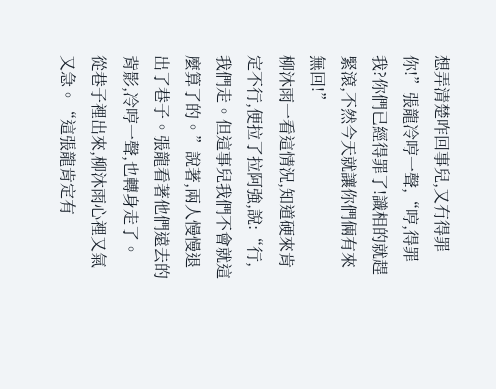想弄清楚咋回事兒,又冇得罪你!”張龍冷哼一聲,“哼,得罪我?你們已經得罪了!識相的就趕緊滾,不然今天就讓你們倆有來無回!”
柳沐雨一看這情況,知道硬來肯定不行,便拉了拉阿強,說:“行,我們走。但這事兒我們不會就這麼算了的。”說著,兩人慢慢退出了巷子。張龍看著他們遠去的背影,冷哼一聲,也轉身走了。
從巷子裡出來,柳沐雨心裡又氣又急。“這張龍肯定有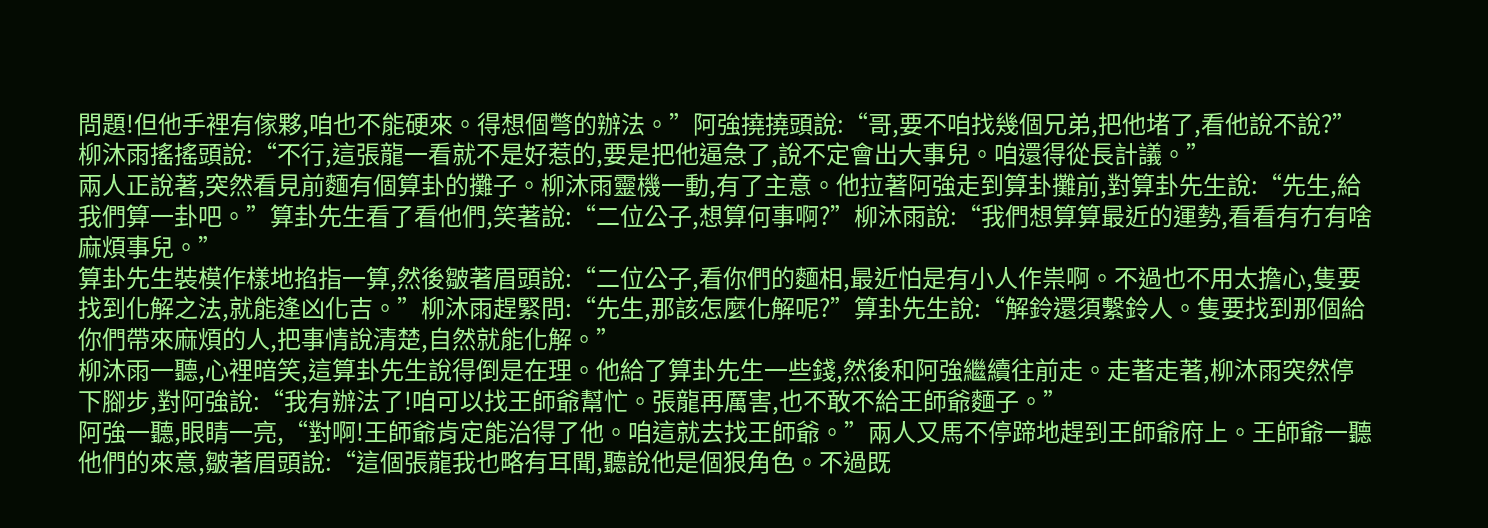問題!但他手裡有傢夥,咱也不能硬來。得想個彆的辦法。”阿強撓撓頭說:“哥,要不咱找幾個兄弟,把他堵了,看他說不說?”柳沐雨搖搖頭說:“不行,這張龍一看就不是好惹的,要是把他逼急了,說不定會出大事兒。咱還得從長計議。”
兩人正說著,突然看見前麵有個算卦的攤子。柳沐雨靈機一動,有了主意。他拉著阿強走到算卦攤前,對算卦先生說:“先生,給我們算一卦吧。”算卦先生看了看他們,笑著說:“二位公子,想算何事啊?”柳沐雨說:“我們想算算最近的運勢,看看有冇有啥麻煩事兒。”
算卦先生裝模作樣地掐指一算,然後皺著眉頭說:“二位公子,看你們的麵相,最近怕是有小人作祟啊。不過也不用太擔心,隻要找到化解之法,就能逢凶化吉。”柳沐雨趕緊問:“先生,那該怎麼化解呢?”算卦先生說:“解鈴還須繫鈴人。隻要找到那個給你們帶來麻煩的人,把事情說清楚,自然就能化解。”
柳沐雨一聽,心裡暗笑,這算卦先生說得倒是在理。他給了算卦先生一些錢,然後和阿強繼續往前走。走著走著,柳沐雨突然停下腳步,對阿強說:“我有辦法了!咱可以找王師爺幫忙。張龍再厲害,也不敢不給王師爺麵子。”
阿強一聽,眼睛一亮,“對啊!王師爺肯定能治得了他。咱這就去找王師爺。”兩人又馬不停蹄地趕到王師爺府上。王師爺一聽他們的來意,皺著眉頭說:“這個張龍我也略有耳聞,聽說他是個狠角色。不過既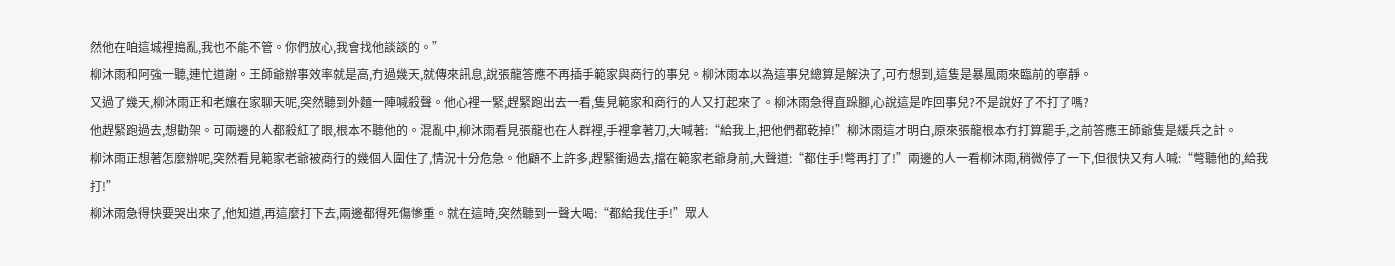然他在咱這城裡搗亂,我也不能不管。你們放心,我會找他談談的。”
柳沐雨和阿強一聽,連忙道謝。王師爺辦事效率就是高,冇過幾天,就傳來訊息,說張龍答應不再插手範家與商行的事兒。柳沐雨本以為這事兒總算是解決了,可冇想到,這隻是暴風雨來臨前的寧靜。
又過了幾天,柳沐雨正和老孃在家聊天呢,突然聽到外麵一陣喊殺聲。他心裡一緊,趕緊跑出去一看,隻見範家和商行的人又打起來了。柳沐雨急得直跺腳,心說這是咋回事兒?不是說好了不打了嗎?
他趕緊跑過去,想勸架。可兩邊的人都殺紅了眼,根本不聽他的。混亂中,柳沐雨看見張龍也在人群裡,手裡拿著刀,大喊著:“給我上,把他們都乾掉!”柳沐雨這才明白,原來張龍根本冇打算罷手,之前答應王師爺隻是緩兵之計。
柳沐雨正想著怎麼辦呢,突然看見範家老爺被商行的幾個人圍住了,情況十分危急。他顧不上許多,趕緊衝過去,擋在範家老爺身前,大聲道:“都住手!彆再打了!”兩邊的人一看柳沐雨,稍微停了一下,但很快又有人喊:“彆聽他的,給我打!”
柳沐雨急得快要哭出來了,他知道,再這麼打下去,兩邊都得死傷慘重。就在這時,突然聽到一聲大喝:“都給我住手!”眾人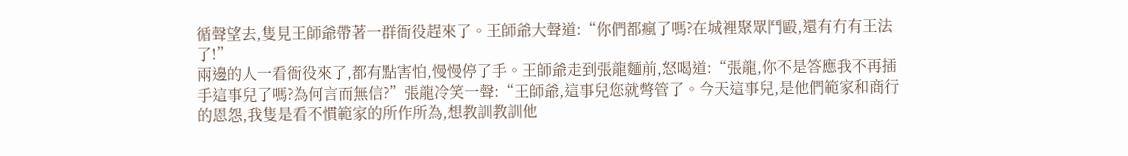循聲望去,隻見王師爺帶著一群衙役趕來了。王師爺大聲道:“你們都瘋了嗎?在城裡聚眾鬥毆,還有冇有王法了!”
兩邊的人一看衙役來了,都有點害怕,慢慢停了手。王師爺走到張龍麵前,怒喝道:“張龍,你不是答應我不再插手這事兒了嗎?為何言而無信?”張龍冷笑一聲:“王師爺,這事兒您就彆管了。今天這事兒,是他們範家和商行的恩怨,我隻是看不慣範家的所作所為,想教訓教訓他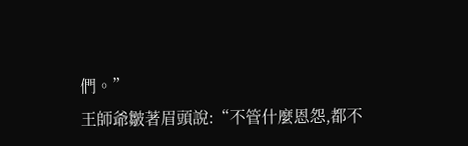們。”
王師爺皺著眉頭說:“不管什麼恩怨,都不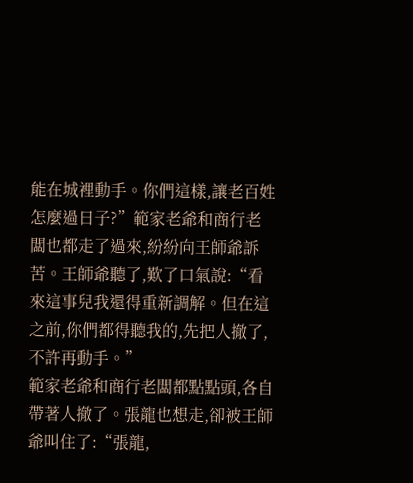能在城裡動手。你們這樣,讓老百姓怎麼過日子?”範家老爺和商行老闆也都走了過來,紛紛向王師爺訴苦。王師爺聽了,歎了口氣說:“看來這事兒我還得重新調解。但在這之前,你們都得聽我的,先把人撤了,不許再動手。”
範家老爺和商行老闆都點點頭,各自帶著人撤了。張龍也想走,卻被王師爺叫住了:“張龍,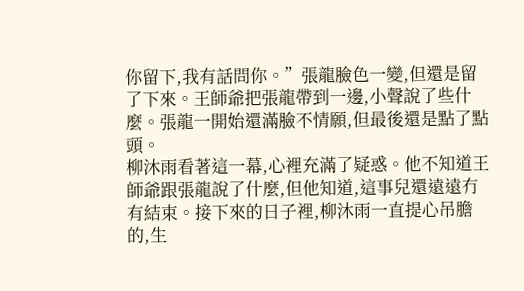你留下,我有話問你。”張龍臉色一變,但還是留了下來。王師爺把張龍帶到一邊,小聲說了些什麼。張龍一開始還滿臉不情願,但最後還是點了點頭。
柳沐雨看著這一幕,心裡充滿了疑惑。他不知道王師爺跟張龍說了什麼,但他知道,這事兒還遠遠冇有結束。接下來的日子裡,柳沐雨一直提心吊膽的,生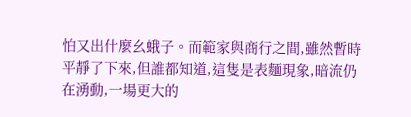怕又出什麼幺蛾子。而範家與商行之間,雖然暫時平靜了下來,但誰都知道,這隻是表麵現象,暗流仍在湧動,一場更大的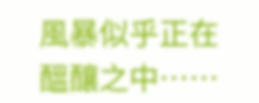風暴似乎正在醞釀之中……